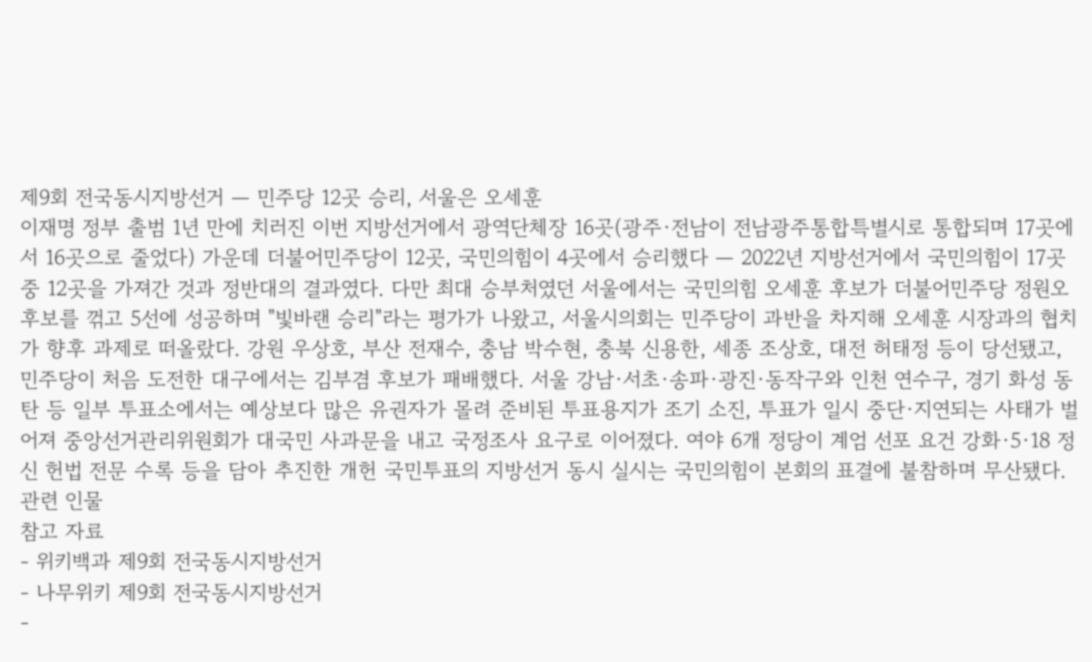제9회 전국동시지방선거 — 민주당 12곳 승리, 서울은 오세훈
이재명 정부 출범 1년 만에 치러진 이번 지방선거에서 광역단체장 16곳(광주·전남이 전남광주통합특별시로 통합되며 17곳에서 16곳으로 줄었다) 가운데 더불어민주당이 12곳, 국민의힘이 4곳에서 승리했다 — 2022년 지방선거에서 국민의힘이 17곳 중 12곳을 가져간 것과 정반대의 결과였다. 다만 최대 승부처였던 서울에서는 국민의힘 오세훈 후보가 더불어민주당 정원오 후보를 꺾고 5선에 성공하며 "빛바랜 승리"라는 평가가 나왔고, 서울시의회는 민주당이 과반을 차지해 오세훈 시장과의 협치가 향후 과제로 떠올랐다. 강원 우상호, 부산 전재수, 충남 박수현, 충북 신용한, 세종 조상호, 대전 허태정 등이 당선됐고, 민주당이 처음 도전한 대구에서는 김부겸 후보가 패배했다. 서울 강남·서초·송파·광진·동작구와 인천 연수구, 경기 화성 동탄 등 일부 투표소에서는 예상보다 많은 유권자가 몰려 준비된 투표용지가 조기 소진, 투표가 일시 중단·지연되는 사태가 벌어져 중앙선거관리위원회가 대국민 사과문을 내고 국정조사 요구로 이어졌다. 여야 6개 정당이 계엄 선포 요건 강화·5·18 정신 헌법 전문 수록 등을 담아 추진한 개헌 국민투표의 지방선거 동시 실시는 국민의힘이 본회의 표결에 불참하며 무산됐다.
관련 인물
참고 자료
- 위키백과 제9회 전국동시지방선거
- 나무위키 제9회 전국동시지방선거
-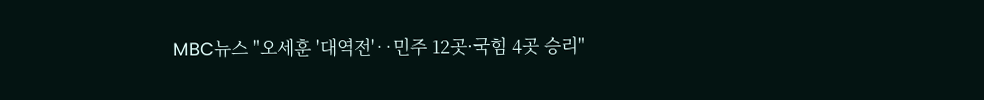MBC뉴스 "오세훈 '대역전'‥민주 12곳·국힘 4곳 승리"